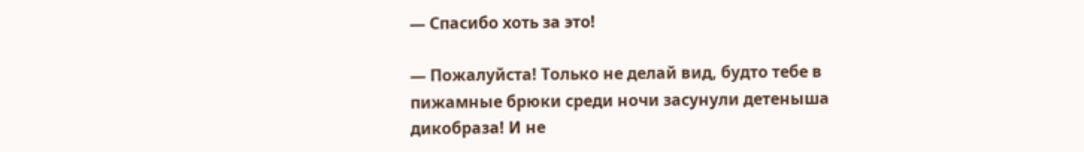— Спасибо хоть за это!

— Пожалуйста! Только не делай вид, будто тебе в пижамные брюки среди ночи засунули детеныша дикобраза! И не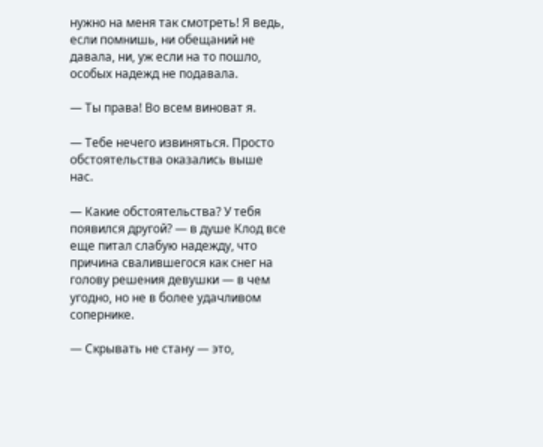нужно на меня так смотреть! Я ведь, если помнишь, ни обещаний не давала, ни, уж если на то пошло, особых надежд не подавала.

— Ты права! Во всем виноват я.

— Тебе нечего извиняться. Просто обстоятельства оказались выше нас.

— Какие обстоятельства? У тебя появился другой? — в душе Клод все еще питал слабую надежду, что причина свалившегося как снег на голову решения девушки — в чем угодно, но не в более удачливом сопернике.

— Скрывать не стану — это,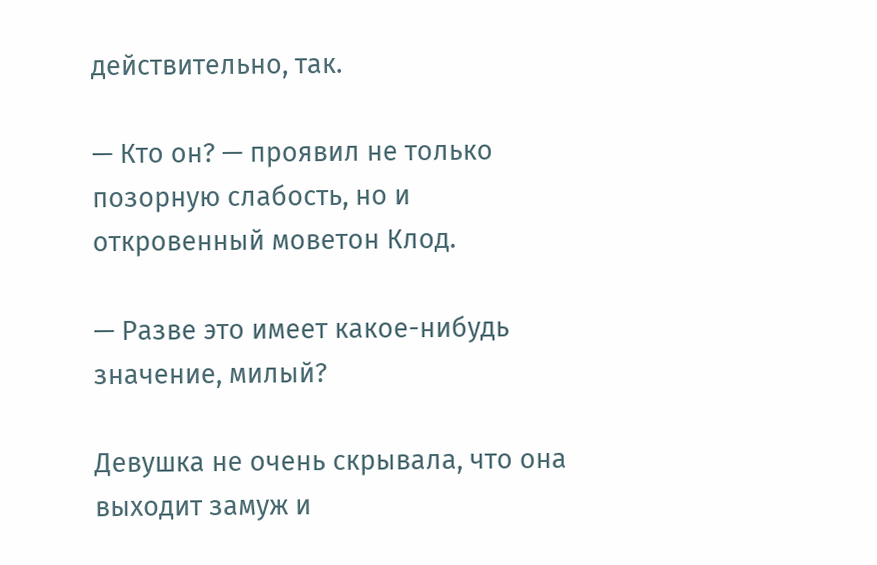действительно, так.

— Кто он? — проявил не только позорную слабость, но и откровенный моветон Клод.

— Разве это имеет какое-нибудь значение, милый?

Девушка не очень скрывала, что она выходит замуж и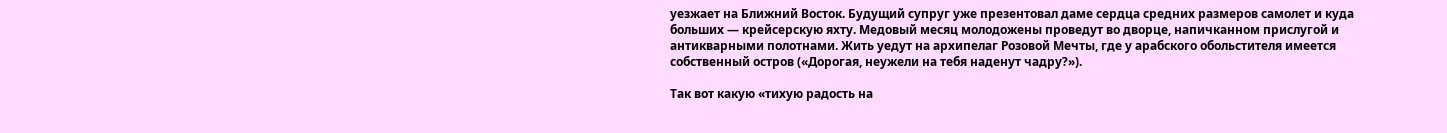уезжает на Ближний Восток. Будущий супруг уже презентовал даме сердца средних размеров самолет и куда больших — крейсерскую яхту. Медовый месяц молодожены проведут во дворце, напичканном прислугой и антикварными полотнами. Жить уедут на архипелаг Розовой Мечты, где у арабского обольстителя имеется собственный остров («Дорогая, неужели на тебя наденут чадру?»).

Так вот какую «тихую радость на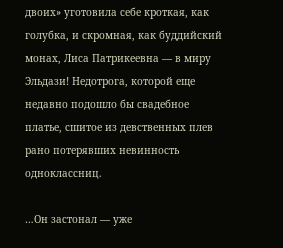двоих» уготовила себе кроткая, как голубка, и скромная, как буддийский монах, Лиса Патрикеевна — в миру Эльдази! Недотрога, которой еще недавно подошло бы свадебное платье, сшитое из девственных плев рано потерявших невинность одноклассниц.

…Он застонал — уже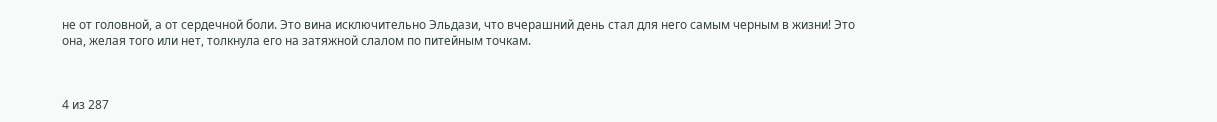не от головной, а от сердечной боли. Это вина исключительно Эльдази, что вчерашний день стал для него самым черным в жизни! Это она, желая того или нет, толкнула его на затяжной слалом по питейным точкам.



4 из 287